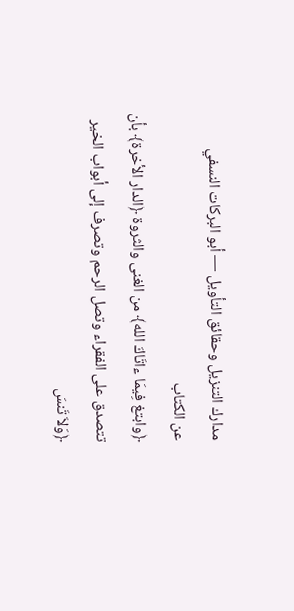مدارك التنزيل وحقائق التأويل — أبو البركات النسفي
عن الكتاب
﴿وابتغ فِيمَا ءاتَاكَ الله﴾ من الغنى والثروة ﴿الدار الأخرة﴾ بأن تتصدق على الفقراء وتصل الرحم وتصرف إلى أبواب الخير ﴿وَلاَ تَنسَ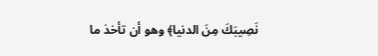نَصِيبَكَ مِنَ الدنيا﴾ وهو أن تأخذ ما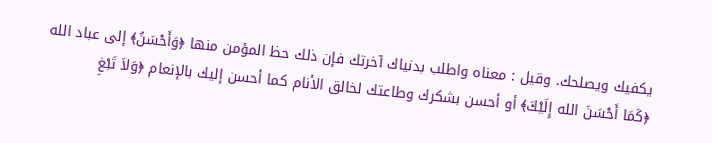يكفيك ويصلحك. وقيل : معناه واطلب بدنياك آخرتك فإن ذلك حظ المؤمن منها ﴿وَأَحْسَنُ﴾ إلى عباد الله ﴿كَمَا أَحْسَنَ الله إِلَيْكَ﴾ أو أحسن بشكرك وطاعتك لخالق الأنام كما أحسن إليك بالإنعام ﴿وَلاَ تَبْغِ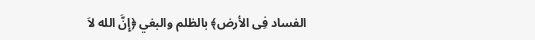الفساد فِى الأرض﴾ بالظلم والبغي ﴿إِنَّ الله لاَ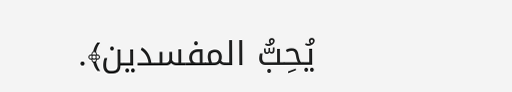يُحِبُّ المفسدين﴾.